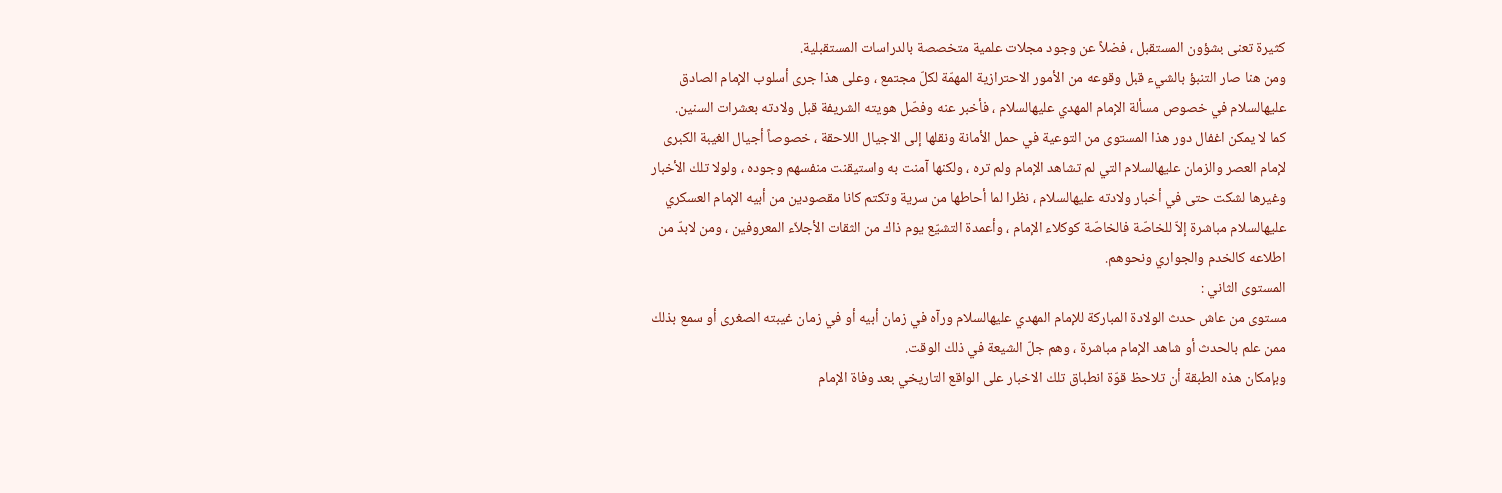كثيرة تعنى بشؤون المستقبل ، فضلاً عن وجود مجلات علمية متخصصة بالدراسات المستقبلية.
ومن هنا صار التنبؤ بالشيء قبل وقوعه من الأمور الاحترازية المهمّة لكلّ مجتمع ، وعلى هذا جرى أسلوب الإمام الصادق عليهالسلام في خصوص مسألة الإمام المهدي عليهالسلام ، فأخبر عنه وفصّل هويته الشريفة قبل ولادته بعشرات السنين.
كما لا يمكن اغفال دور هذا المستوى من التوعية في حمل الأمانة ونقلها إلى الاجيال اللاحقة ، خصوصاً أجيال الغيبة الكبرى لإمام العصر والزمان عليهالسلام التي لم تشاهد الإمام ولم تره ، ولكنها آمنت به واستيقنت منفسهم وجوده ، ولولا تلك الأخبار وغيرها لشكت حتى في أخبار ولادته عليهالسلام ، نظرا لما أحاطها من سرية وتكتم كانا مقصودين من أبيه الإمام العسكري عليهالسلام مباشرة إلاّ للخاصّة فالخاصّة كوكلاء الإمام ، وأعمدة التشيّع يوم ذاك من الثقات الأجلاّء المعروفين ، ومن لابدّ من اطلاعه كالخدم والجواري ونحوهم.
المستوى الثاني :
مستوى من عاش حدث الولادة المباركة للإمام المهدي عليهالسلام ورآه في زمان أبيه أو في زمان غيبته الصغرى أو سمع بذلك ممن علم بالحدث أو شاهد الإمام مباشرة ، وهم جلّ الشيعة في ذلك الوقت.
وبإمكان هذه الطبقة أن تلاحظ قوّة انطباق تلك الاخبار على الواقع التاريخي بعد وفاة الإمام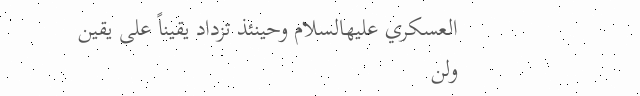العسكري عليهالسلام وحينئذ تزداد يقيناً على يقين ولن